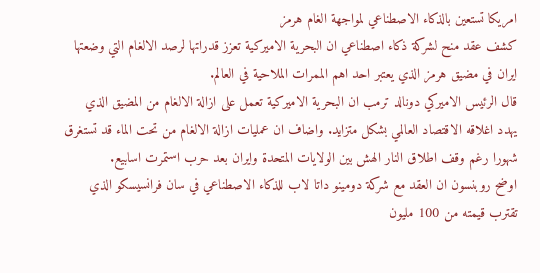امريكا تستعين بالذكاء الاصطناعي لمواجهة الغام هرمز
كشف عقد منح لشركة ذكاء اصطناعي ان البحرية الاميركية تعزز قدراتها لرصد الالغام التي وضعتها ايران في مضيق هرمز الذي يعتبر احد اهم الممرات الملاحية في العالم.
قال الرئيس الاميركي دونالد ترمب ان البحرية الاميركية تعمل على ازالة الالغام من المضيق الذي يهدد اغلاقه الاقتصاد العالمي بشكل متزايد. واضاف ان عمليات ازالة الالغام من تحت الماء قد تستغرق شهورا رغم وقف اطلاق النار الهش بين الولايات المتحدة وايران بعد حرب استمرت اسابيع.
اوضح روبنسون ان العقد مع شركة دومينو داتا لاب للذكاء الاصطناعي في سان فرانسيسكو الذي تقترب قيمته من 100 مليون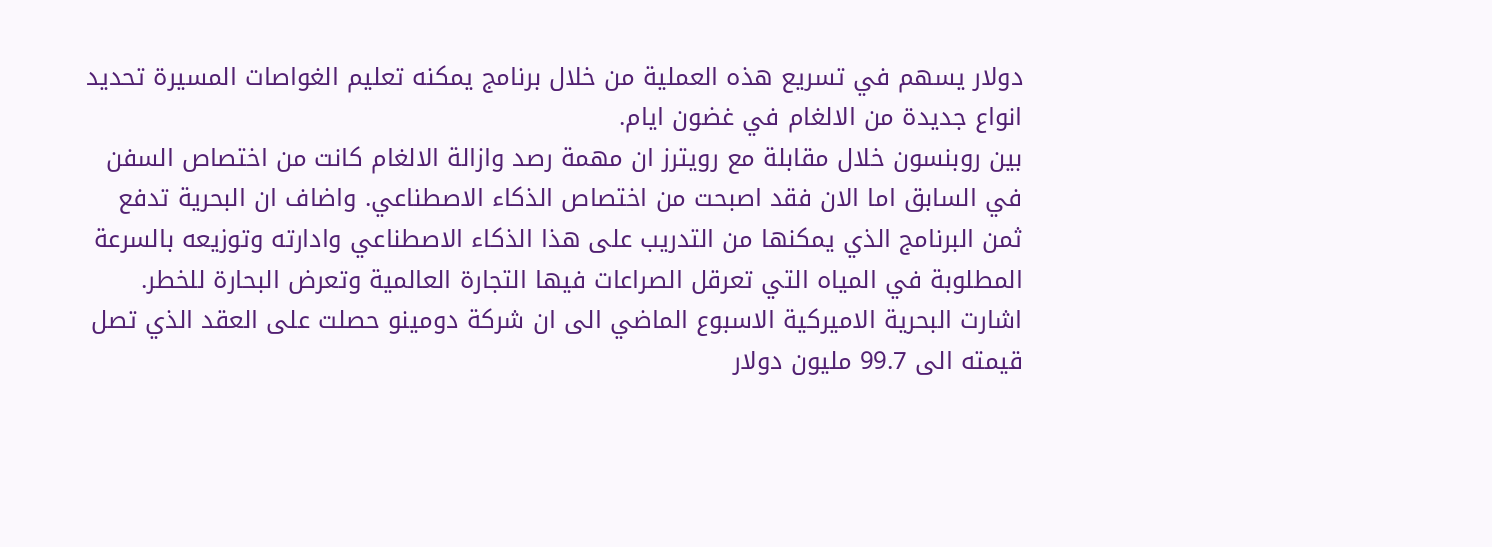دولار يسهم في تسريع هذه العملية من خلال برنامج يمكنه تعليم الغواصات المسيرة تحديد انواع جديدة من الالغام في غضون ايام.
بين روبنسون خلال مقابلة مع رويترز ان مهمة رصد وازالة الالغام كانت من اختصاص السفن في السابق اما الان فقد اصبحت من اختصاص الذكاء الاصطناعي. واضاف ان البحرية تدفع ثمن البرنامج الذي يمكنها من التدريب على هذا الذكاء الاصطناعي وادارته وتوزيعه بالسرعة المطلوبة في المياه التي تعرقل الصراعات فيها التجارة العالمية وتعرض البحارة للخطر.
اشارت البحرية الاميركية الاسبوع الماضي الى ان شركة دومينو حصلت على العقد الذي تصل قيمته الى 99.7 مليون دولار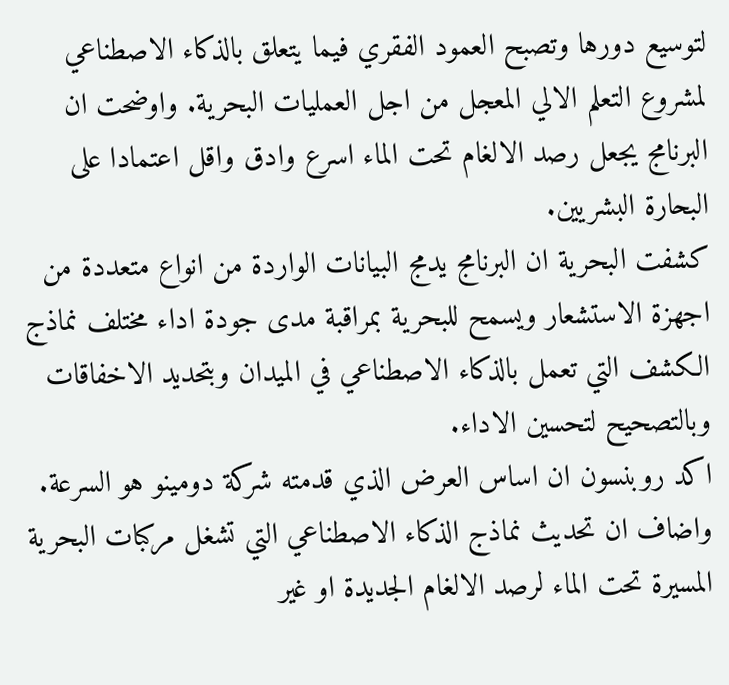لتوسيع دورها وتصبح العمود الفقري فيما يتعلق بالذكاء الاصطناعي لمشروع التعلم الالي المعجل من اجل العمليات البحرية. واوضحت ان البرنامج يجعل رصد الالغام تحت الماء اسرع وادق واقل اعتمادا على البحارة البشريين.
كشفت البحرية ان البرنامج يدمج البيانات الواردة من انواع متعددة من اجهزة الاستشعار ويسمح للبحرية بمراقبة مدى جودة اداء مختلف نماذج الكشف التي تعمل بالذكاء الاصطناعي في الميدان وبتحديد الاخفاقات وبالتصحيح لتحسين الاداء.
اكد روبنسون ان اساس العرض الذي قدمته شركة دومينو هو السرعة. واضاف ان تحديث نماذج الذكاء الاصطناعي التي تشغل مركبات البحرية المسيرة تحت الماء لرصد الالغام الجديدة او غير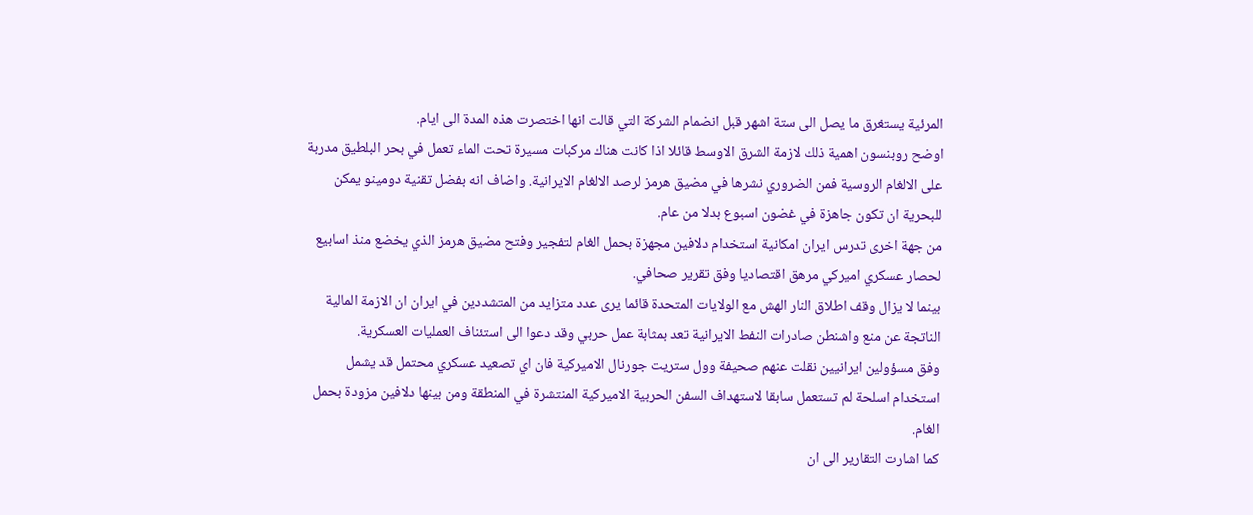المرئية يستغرق ما يصل الى ستة اشهر قبل انضمام الشركة التي قالت انها اختصرت هذه المدة الى ايام.
اوضح روبنسون اهمية ذلك لازمة الشرق الاوسط قائلا اذا كانت هناك مركبات مسيرة تحت الماء تعمل في بحر البلطيق مدربة على الالغام الروسية فمن الضروري نشرها في مضيق هرمز لرصد الالغام الايرانية. واضاف انه بفضل تقنية دومينو يمكن للبحرية ان تكون جاهزة في غضون اسبوع بدلا من عام.
من جهة اخرى تدرس ايران امكانية استخدام دلافين مجهزة بحمل الغام لتفجير وفتح مضيق هرمز الذي يخضع منذ اسابيع لحصار عسكري اميركي مرهق اقتصاديا وفق تقرير صحافي.
بينما لا يزال وقف اطلاق النار الهش مع الولايات المتحدة قائما يرى عدد متزايد من المتشددين في ايران ان الازمة المالية الناتجة عن منع واشنطن صادرات النفط الايرانية تعد بمثابة عمل حربي وقد دعوا الى استئناف العمليات العسكرية.
وفق مسؤولين ايرانيين نقلت عنهم صحيفة وول ستريت جورنال الاميركية فان اي تصعيد عسكري محتمل قد يشمل استخدام اسلحة لم تستعمل سابقا لاستهداف السفن الحربية الاميركية المنتشرة في المنطقة ومن بينها دلافين مزودة بحمل الغام.
كما اشارت التقارير الى ان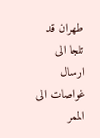طهران قد تلجا الى ارسال غواصات الى الممر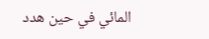المائي في حين هدد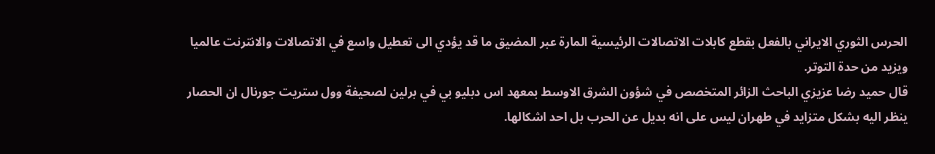الحرس الثوري الايراني بالفعل بقطع كابلات الاتصالات الرئيسية المارة عبر المضيق ما قد يؤدي الى تعطيل واسع في الاتصالات والانترنت عالميا ويزيد من حدة التوتر.
قال حميد رضا عزيزي الباحث الزائر المتخصص في شؤون الشرق الاوسط بمعهد اس دبليو بي في برلين لصحيفة وول ستريت جورنال ان الحصار ينظر اليه بشكل متزايد في طهران ليس على انه بديل عن الحرب بل احد اشكالها.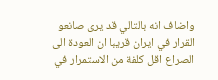واضاف انه بالتالي قد يرى صانعو القرار في ايران قريبا ان العودة الى الصراع اقل كلفة من الاستمرار في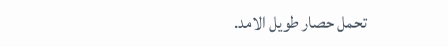تحمل حصار طويل الامد.